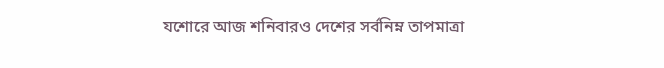যশোরে আজ শনিবারও দেশের সর্বনিম্ন তাপমাত্রা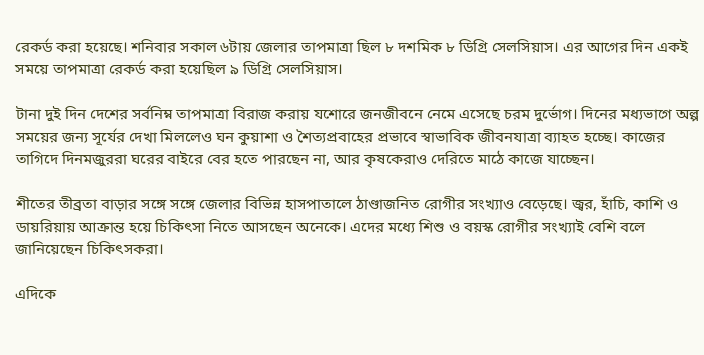রেকর্ড করা হয়েছে। শনিবার সকাল ৬টায় জেলার তাপমাত্রা ছিল ৮ দশমিক ৮ ডিগ্রি সেলসিয়াস। এর আগের দিন একই সময়ে তাপমাত্রা রেকর্ড করা হয়েছিল ৯ ডিগ্রি সেলসিয়াস।

টানা দুই দিন দেশের সর্বনিম্ন তাপমাত্রা বিরাজ করায় যশোরে জনজীবনে নেমে এসেছে চরম দুর্ভোগ। দিনের মধ্যভাগে অল্প সময়ের জন্য সূর্যের দেখা মিললেও ঘন কুয়াশা ও শৈত্যপ্রবাহের প্রভাবে স্বাভাবিক জীবনযাত্রা ব্যাহত হচ্ছে। কাজের তাগিদে দিনমজুররা ঘরের বাইরে বের হতে পারছেন না, আর কৃষকেরাও দেরিতে মাঠে কাজে যাচ্ছেন।

শীতের তীব্রতা বাড়ার সঙ্গে সঙ্গে জেলার বিভিন্ন হাসপাতালে ঠাণ্ডাজনিত রোগীর সংখ্যাও বেড়েছে। জ্বর, হাঁচি, কাশি ও ডায়রিয়ায় আক্রান্ত হয়ে চিকিৎসা নিতে আসছেন অনেকে। এদের মধ্যে শিশু ও বয়স্ক রোগীর সংখ্যাই বেশি বলে জানিয়েছেন চিকিৎসকরা।

এদিকে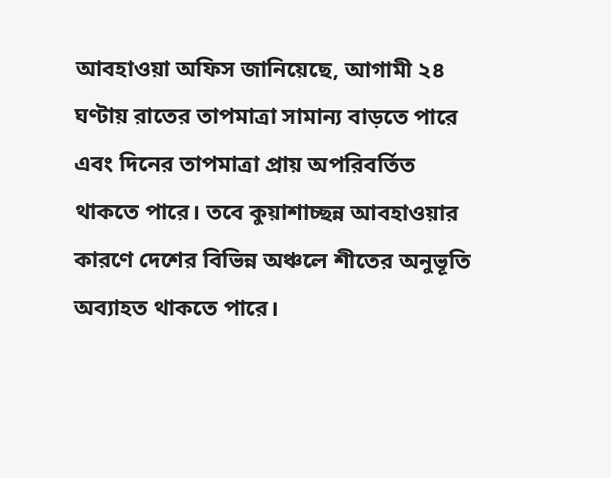আবহাওয়া অফিস জানিয়েছে, আগামী ২৪ ঘণ্টায় রাতের তাপমাত্রা সামান্য বাড়তে পারে এবং দিনের তাপমাত্রা প্রায় অপরিবর্তিত থাকতে পারে। তবে কুয়াশাচ্ছন্ন আবহাওয়ার কারণে দেশের বিভিন্ন অঞ্চলে শীতের অনুভূতি অব্যাহত থাকতে পারে।